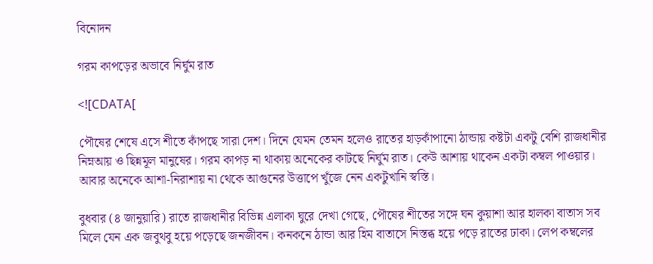বিনোদন

গরম কাপড়ের অভাবে নির্ঘুম রাত

<![CDATA[

পৌষের শেষে এসে শীতে কাঁপছে সারা দেশ। দিনে যেমন তেমন হলেও রাতের হাড়কাঁপানো ঠান্ডায় কষ্টটা একটু বেশি রাজধানীর নিম্নআয় ও ছিন্নমূল মানুষের। গরম কাপড় না থাকায় অনেকের কাটছে নির্ঘুম রাত। কেউ আশায় থাকেন একটা কম্বল পাওয়ার। আবার অনেকে আশা-নিরাশায় না থেকে আগুনের উত্তাপে খুঁজে নেন একটুখানি স্বস্তি।

বুধবার (৪ জানুয়ারি) রাতে রাজধানীর বিভিন্ন এলাকা ঘুরে দেখা গেছে, পৌষের শীতের সঙ্গে ঘন কুয়াশা আর হালকা বাতাস সব মিলে যেন এক জবুথবু হয়ে পড়েছে জনজীবন। কনকনে ঠান্ডা আর হিম বাতাসে নিস্তব্ধ হয়ে পড়ে রাতের ঢাকা। লেপ কম্বলের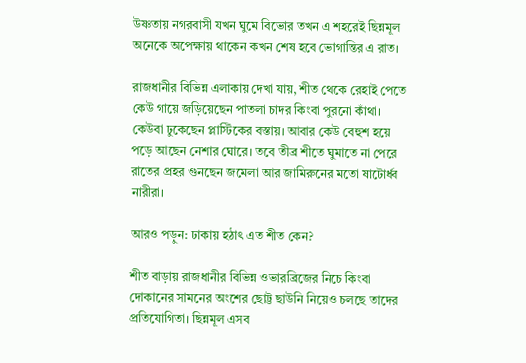উষ্ণতায় নগরবাসী যখন ঘুমে বিভোর তখন এ শহরেই ছিন্নমূল অনেকে অপেক্ষায় থাকেন কখন শেষ হবে ভোগান্তির এ রাত।

রাজধানীর বিভিন্ন এলাকায় দেখা যায়, শীত থেকে রেহাই পেতে কেউ গায়ে জড়িয়েছেন পাতলা চাদর কিংবা পুরনো কাঁথা। কেউবা ঢুকেছেন প্লাস্টিকের বস্তায়। আবার কেউ বেহুশ হয়ে পড়ে আছেন নেশার ঘোরে। তবে তীব্র শীতে ঘুমাতে না পেরে রাতের প্রহর গুনছেন জমেলা আর জামিরুনের মতো ষাটোর্ধ্ব নারীরা।

আরও পড়ুন: ঢাকায় হঠাৎ এত শীত কেন?

শীত বাড়ায় রাজধানীর বিভিন্ন ওভারব্রিজের নিচে কিংবা দোকানের সামনের অংশের ছোট্ট ছাউনি নিয়েও চলছে তাদের প্রতিযোগিতা। ছিন্নমূল এসব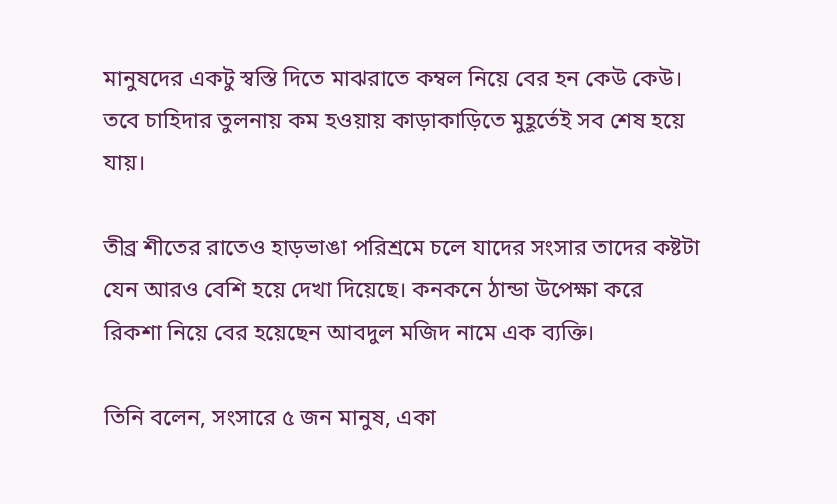মানুষদের একটু স্বস্তি দিতে মাঝরাতে কম্বল নিয়ে বের হন কেউ কেউ। তবে চাহিদার তুলনায় কম হওয়ায় কাড়াকাড়িতে মুহূর্তেই সব শেষ হয়ে যায়।

তীব্র শীতের রাতেও হাড়ভাঙা পরিশ্রমে চলে যাদের সংসার তাদের কষ্টটা যেন আরও বেশি হয়ে দেখা দিয়েছে। কনকনে ঠান্ডা উপেক্ষা করে রিকশা নিয়ে বের হয়েছেন আবদুল মজিদ নামে এক ব্যক্তি।

তিনি বলেন, সংসারে ৫ জন মানুষ, একা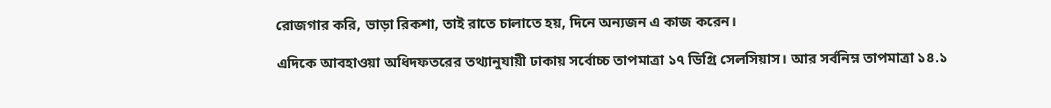রোজগার করি, ভাড়া রিকশা, তাই রাতে চালাতে হয়, দিনে অন্যজন এ কাজ করেন।

এদিকে আবহাওয়া অধিদফতরের তথ্যানুযায়ী ঢাকায় সর্বোচ্চ তাপমাত্রা ১৭ ডিগ্রি সেলসিয়াস। আর সর্বনিম্ন তাপমাত্রা ১৪.১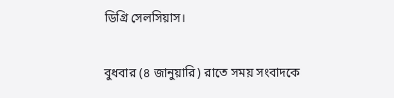ডিগ্রি সেলসিয়াস।

বুধবার (৪ জানুয়ারি) রাতে সময় সংবাদকে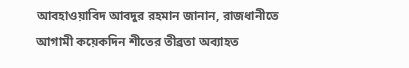আবহাওয়াবিদ আবদুর রহমান জানান, রাজধানীতে আগামী কয়েকদিন শীতের তীব্রতা অব্যাহত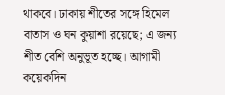থাকবে। ঢাকায় শীতের সঙ্গে হিমেল বাতাস ও ঘন কুয়াশা রয়েছে; এ জন্য শীত বেশি অনুভূত হচ্ছে। আগামী কয়েকদিন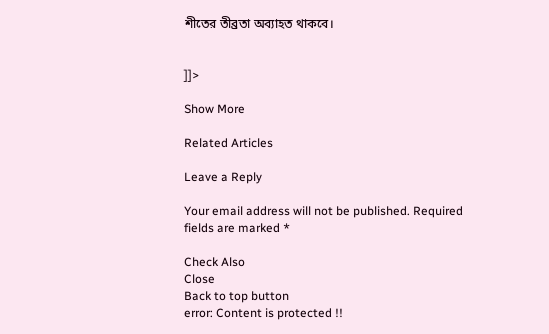শীতের তীব্রতা অব্যাহত থাকবে।


]]>

Show More

Related Articles

Leave a Reply

Your email address will not be published. Required fields are marked *

Check Also
Close
Back to top button
error: Content is protected !!